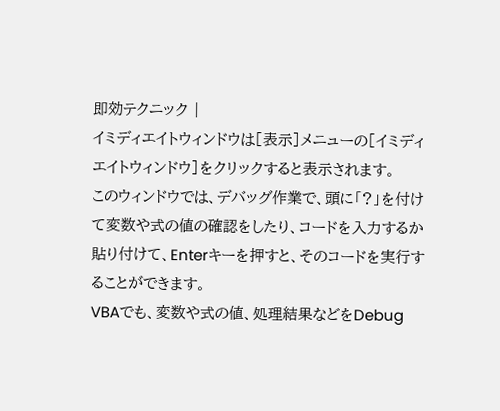即効テクニック |
イミディエイトウィンドウは[表示]メニューの[イミディエイトウィンドウ]をクリックすると表示されます。
このウィンドウでは、デバッグ作業で、頭に「?」を付けて変数や式の値の確認をしたり、コードを入力するか貼り付けて、Enterキーを押すと、そのコードを実行することができます。
VBAでも、変数や式の値、処理結果などをDebug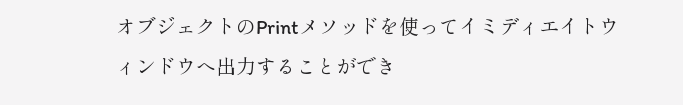オブジェクトのPrintメソッドを使ってイミディエイトウィンドウへ出力することができ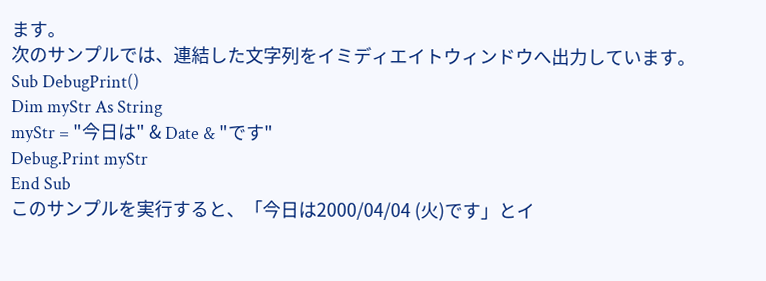ます。
次のサンプルでは、連結した文字列をイミディエイトウィンドウへ出力しています。
Sub DebugPrint()
Dim myStr As String
myStr = "今日は" & Date & "です"
Debug.Print myStr
End Sub
このサンプルを実行すると、「今日は2000/04/04 (火)です」とイ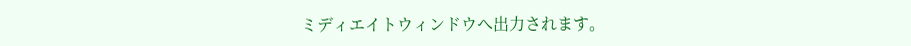ミディエイトウィンドウへ出力されます。